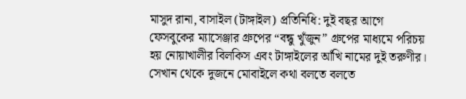মাসুদ রানা, বাসাইল (টাঙ্গাইল) প্রতিনিধি: দুই বছর আগে ফেসবুকের ম্যাসেঞ্জার গ্রুপের “বন্ধু খুঁজুন” গ্রুপের মাধ্যমে পরিচয় হয় নোয়াখালীর বিলকিস এবং টাঙ্গাইলের আঁখি নামের দুই তরুণীর। সেখান থেকে দুজনে মোবাইলে কথা বলতে বলতে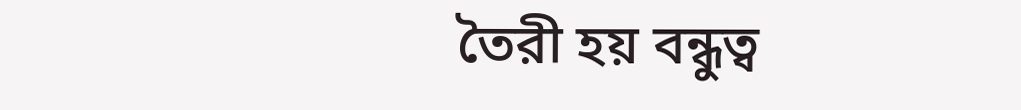তৈরী হয় বন্ধুত্ব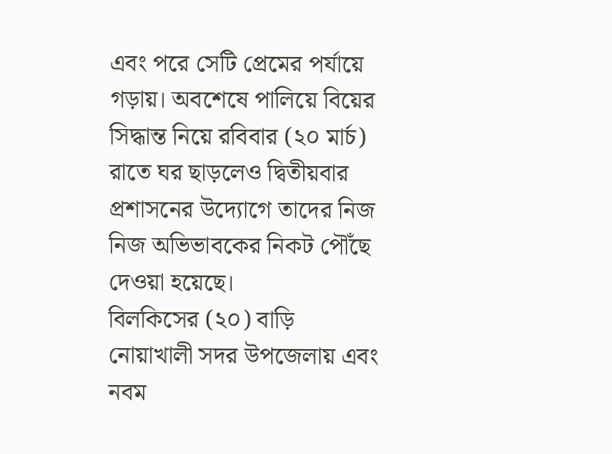এবং পরে সেটি প্রেমের পর্যায়ে গড়ায়। অবশেষে পালিয়ে বিয়ের সিদ্ধান্ত নিয়ে রবিবার (২০ মার্চ) রাতে ঘর ছাড়লেও দ্বিতীয়বার প্রশাসনের উদ্যোগে তাদের নিজ নিজ অভিভাবকের নিকট পৌঁছে দেওয়া হয়েছে।
বিলকিসের (২০) বাড়ি নোয়াখালী সদর উপজেলায় এবং নবম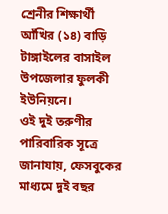শ্রেনীর শিক্ষার্থী আঁখির (১৪) বাড়ি টাঙ্গাইলের বাসাইল উপজেলার ফুলকী ইউনিয়নে।
ওই দুই তরুণীর পারিবারিক সূত্রে জানাযায়, ফেসবুকের মাধ্যমে দুই বছর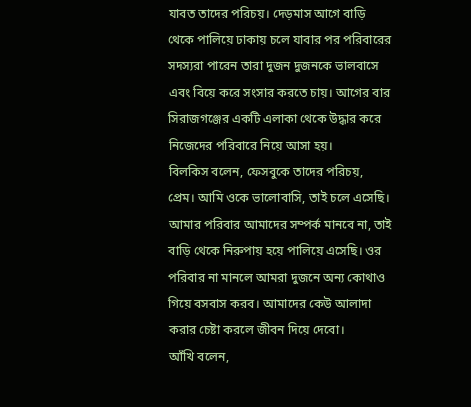যাবত তাদের পরিচয়। দেড়মাস আগে বাড়ি থেকে পালিয়ে ঢাকায় চলে যাবার পর পরিবারের সদস্যরা পারেন তারা দুজন দুজনকে ভালবাসে এবং বিয়ে করে সংসার করতে চায়। আগের বার সিরাজগঞ্জের একটি এলাকা থেকে উদ্ধার করে নিজেদের পরিবারে নিয়ে আসা হয়।
বিলকিস বলেন, ফেসবুকে তাদের পরিচয়, প্রেম। আমি ওকে ভালোবাসি, তাই চলে এসেছি। আমার পরিবার আমাদের সম্পর্ক মানবে না, তাই বাড়ি থেকে নিরুপায় হয়ে পালিয়ে এসেছি। ওর পরিবার না মানলে আমরা দুজনে অন্য কোথাও গিয়ে বসবাস করব। আমাদের কেউ আলাদা করার চেষ্টা করলে জীবন দিয়ে দেবো।
আঁখি বলেন,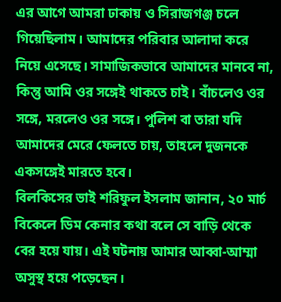এর আগে আমরা ঢাকায় ও সিরাজগঞ্জ চলে গিয়েছিলাম। আমাদের পরিবার আলাদা করে নিয়ে এসেছে। সামাজিকভাবে আমাদের মানবে না, কিন্তু আমি ওর সঙ্গেই থাকতে চাই। বাঁচলেও ওর সঙ্গে, মরলেও ওর সঙ্গে। পুলিশ বা তারা যদি আমাদের মেরে ফেলতে চায়, তাহলে দুজনকে একসঙ্গেই মারতে হবে।
বিলকিসের ভাই শরিফুল ইসলাম জানান, ২০ মার্চ বিকেলে ডিম কেনার কথা বলে সে বাড়ি থেকে বের হয়ে যায়। এই ঘটনায় আমার আব্বা-আম্মা অসুস্থ হয়ে পড়েছেন।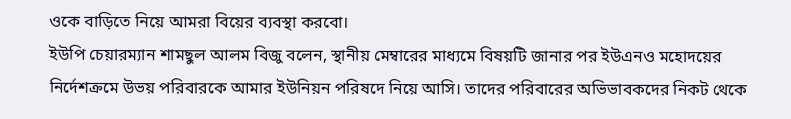ওকে বাড়িতে নিয়ে আমরা বিয়ের ব্যবস্থা করবো।
ইউপি চেয়ারম্যান শামছুল আলম বিজু বলেন, স্থানীয় মেম্বারের মাধ্যমে বিষয়টি জানার পর ইউএনও মহোদয়ের নির্দেশক্রমে উভয় পরিবারকে আমার ইউনিয়ন পরিষদে নিয়ে আসি। তাদের পরিবারের অভিভাবকদের নিকট থেকে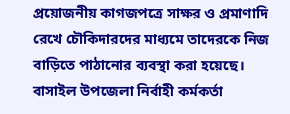প্রয়োজনীয় কাগজপত্রে সাক্ষর ও প্রমাণাদি রেখে চৌকিদারদের মাধ্যমে তাদেরকে নিজ বাড়িতে পাঠানোর ব্যবস্থা করা হয়েছে।
বাসাইল উপজেলা নির্বাহী কর্মকর্তা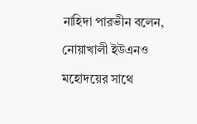নাহিদা পারভীন বলেন, নোয়াখালী ইউএনও মহোদয়ের সাথে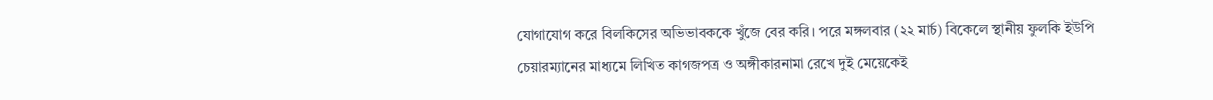যোগাযোগ করে বিলকিসের অভিভাবককে খুঁজে বের করি। পরে মঙ্গলবার (২২ মার্চ) বিকেলে স্থানীয় ফুলকি ইউপি চেয়ারম্যানের মাধ্যমে লিখিত কাগজপত্র ও অঙ্গীকারনামা রেখে দুই মেয়েকেই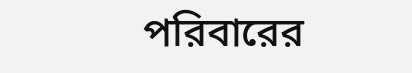পরিবারের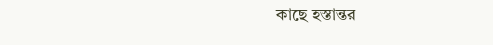কাছে হস্তান্তর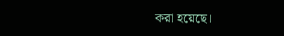করা হয়েছে।